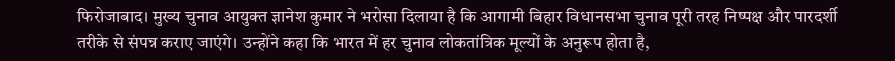फिरोजाबाद। मुख्य चुनाव आयुक्त ज्ञानेश कुमार ने भरोसा दिलाया है कि आगामी बिहार विधानसभा चुनाव पूरी तरह निष्पक्ष और पारदर्शी तरीके से संपन्न कराए जाएंगे। उन्होंने कहा कि भारत में हर चुनाव लोकतांत्रिक मूल्यों के अनुरूप होता है,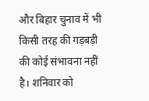और बिहार चुनाव में भी किसी तरह की गड़बड़ी की कोई संभावना नहीं है। शनिवार को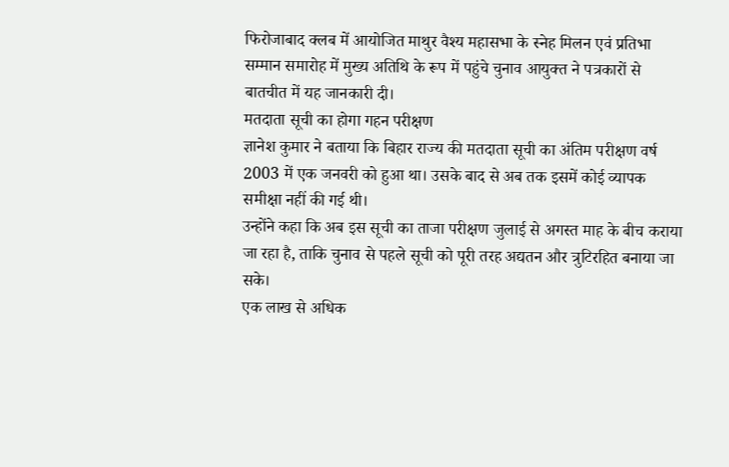फिरोजाबाद क्लब में आयोजित माथुर वैश्य महासभा के स्नेह मिलन एवं प्रतिभा सम्मान समारोह में मुख्य अतिथि के रूप में पहुंचे चुनाव आयुक्त ने पत्रकारों से बातचीत में यह जानकारी दी।
मतदाता सूची का होगा गहन परीक्षण
ज्ञानेश कुमार ने बताया कि बिहार राज्य की मतदाता सूची का अंतिम परीक्षण वर्ष 2003 में एक जनवरी को हुआ था। उसके बाद से अब तक इसमें कोई व्यापक समीक्षा नहीं की गई थी।
उन्होंने कहा कि अब इस सूची का ताजा परीक्षण जुलाई से अगस्त माह के बीच कराया जा रहा है, ताकि चुनाव से पहले सूची को पूरी तरह अद्यतन और त्रुटिरहित बनाया जा सके।
एक लाख से अधिक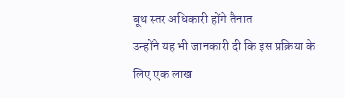बूथ स्तर अधिकारी होंगे तैनात
उन्होंने यह भी जानकारी दी कि इस प्रक्रिया के लिए एक लाख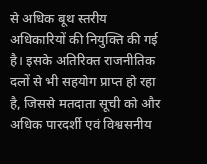से अधिक बूथ स्तरीय अधिकारियों की नियुक्ति की गई है। इसके अतिरिक्त राजनीतिक दलों से भी सहयोग प्राप्त हो रहा है, जिससे मतदाता सूची को और अधिक पारदर्शी एवं विश्वसनीय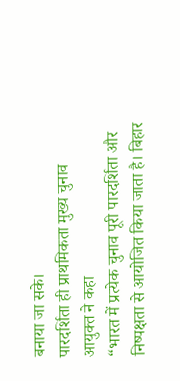बनाया जा सके।
पारदर्शिता ही प्राथमिकता मुख्य चुनाव आयुक्त ने कहा
“भारत में प्रत्येक चुनाव पूरी पारदर्शिता और निष्पक्षता से आयोजित किया जाता है। बिहार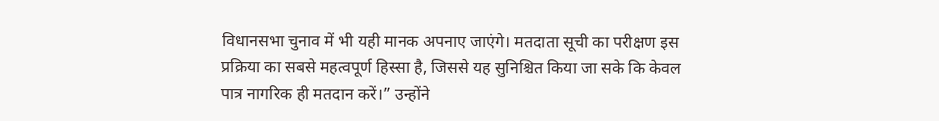विधानसभा चुनाव में भी यही मानक अपनाए जाएंगे। मतदाता सूची का परीक्षण इस प्रक्रिया का सबसे महत्वपूर्ण हिस्सा है, जिससे यह सुनिश्चित किया जा सके कि केवल पात्र नागरिक ही मतदान करें।” उन्होंने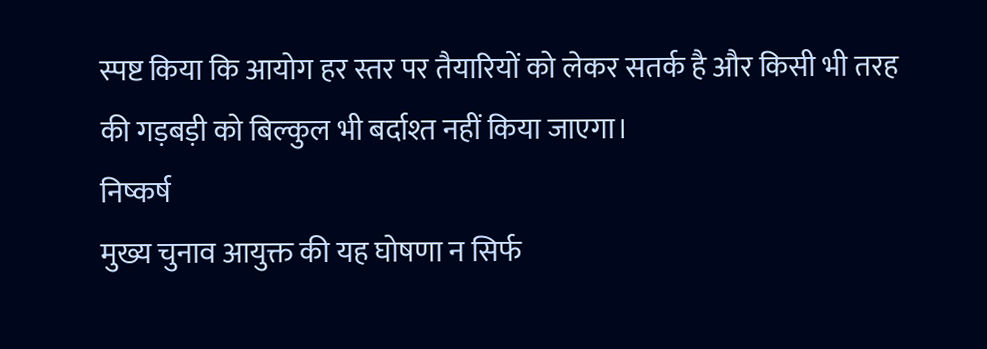स्पष्ट किया कि आयोग हर स्तर पर तैयारियों को लेकर सतर्क है और किसी भी तरह की गड़बड़ी को बिल्कुल भी बर्दाश्त नहीं किया जाएगा।
निष्कर्ष
मुख्य चुनाव आयुक्त की यह घोषणा न सिर्फ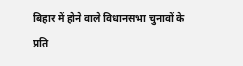बिहार में होने वाले विधानसभा चुनावों के प्रति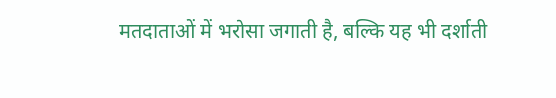मतदाताओं में भरोसा जगाती है, बल्कि यह भी दर्शाती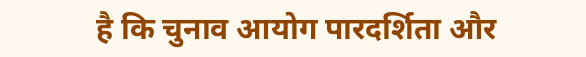है कि चुनाव आयोग पारदर्शिता और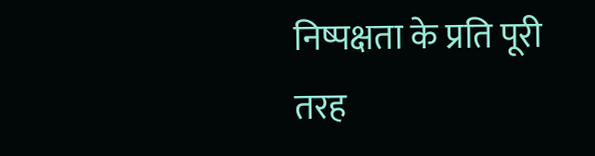निष्पक्षता के प्रति पूरी तरह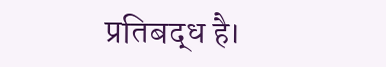प्रतिबद्ध है।